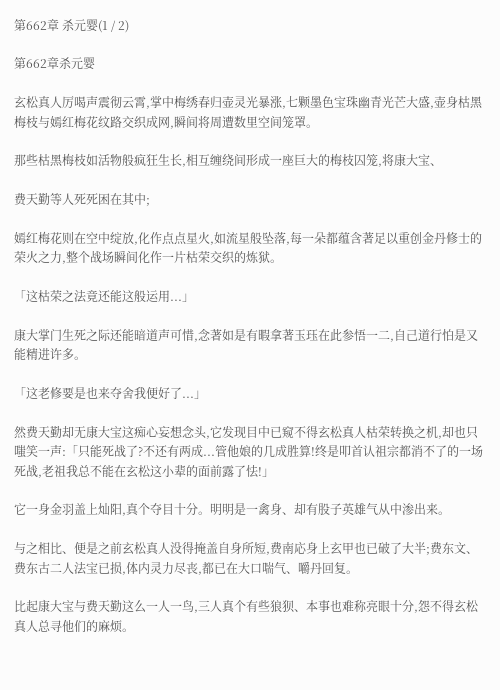第662章 杀元婴(1 / 2)

第662章杀元婴

玄松真人厉喝声震彻云霄,掌中梅绣春归壶灵光暴涨,七颗墨色宝珠幽青光芒大盛,壶身枯黑梅枝与嫣红梅花纹路交织成网,瞬间将周遭数里空间笼罩。

那些枯黑梅枝如活物般疯狂生长,相互缠绕间形成一座巨大的梅枝囚笼,将康大宝、

费天勤等人死死困在其中;

嫣红梅花则在空中绽放,化作点点星火,如流星般坠落,每一朵都蕴含著足以重创金丹修士的荣火之力,整个战场瞬间化作一片枯荣交织的炼狱。

「这枯荣之法竟还能这般运用...」

康大掌门生死之际还能暗道声可惜,念著如是有暇拿著玉珏在此参悟一二,自己道行怕是又能精进许多。

「这老修要是也来夺舍我便好了...」

然费天勤却无康大宝这痴心妄想念头,它发现目中已窥不得玄松真人枯荣转换之机,却也只嗤笑一声:「只能死战了?不还有两成...管他娘的几成胜算!终是叩首认祖宗都消不了的一场死战,老祖我总不能在玄松这小辈的面前露了怯!」

它一身金羽盖上灿阳,真个夺目十分。明明是一禽身、却有股子英雄气从中渗出来。

与之相比、便是之前玄松真人没得掩盖自身所短,费南応身上玄甲也已破了大半;费东文、费东古二人法宝已损,体内灵力尽丧,都已在大口喘气、嚼丹回复。

比起康大宝与费天勤这么一人一鸟,三人真个有些狼狈、本事也难称亮眼十分,怨不得玄松真人总寻他们的麻烦。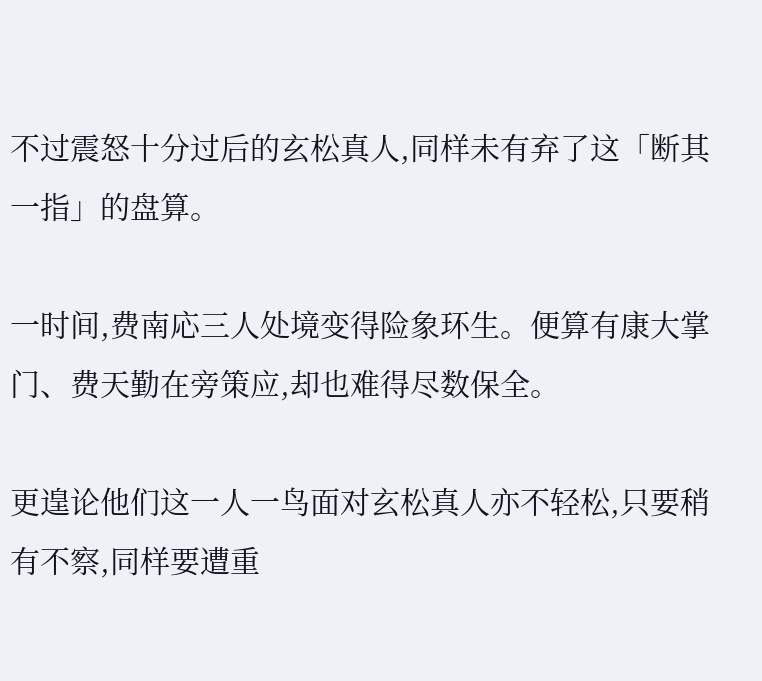不过震怒十分过后的玄松真人,同样未有弃了这「断其一指」的盘算。

一时间,费南応三人处境变得险象环生。便算有康大掌门、费天勤在旁策应,却也难得尽数保全。

更遑论他们这一人一鸟面对玄松真人亦不轻松,只要稍有不察,同样要遭重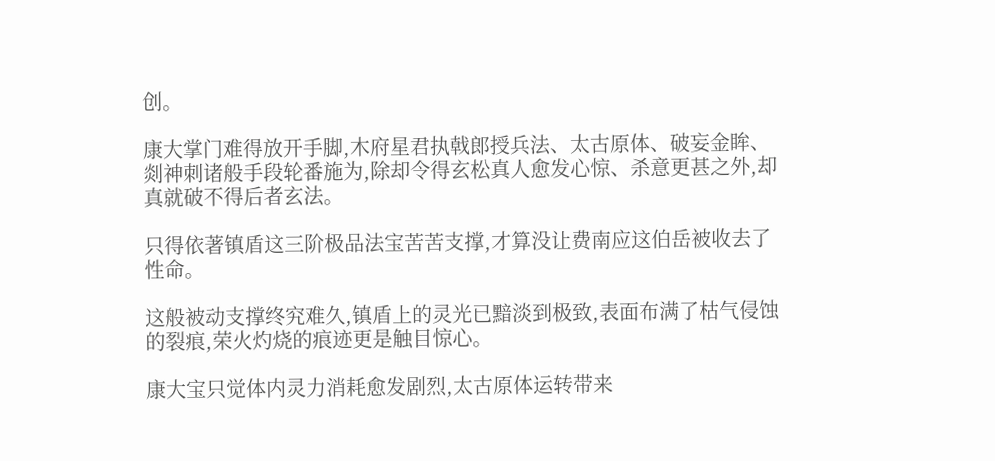创。

康大掌门难得放开手脚,木府星君执戟郎授兵法、太古原体、破妄金眸、剡神刺诸般手段轮番施为,除却令得玄松真人愈发心惊、杀意更甚之外,却真就破不得后者玄法。

只得依著镇盾这三阶极品法宝苦苦支撑,才算没让费南应这伯岳被收去了性命。

这般被动支撑终究难久,镇盾上的灵光已黯淡到极致,表面布满了枯气侵蚀的裂痕,荣火灼烧的痕迹更是触目惊心。

康大宝只觉体内灵力消耗愈发剧烈,太古原体运转带来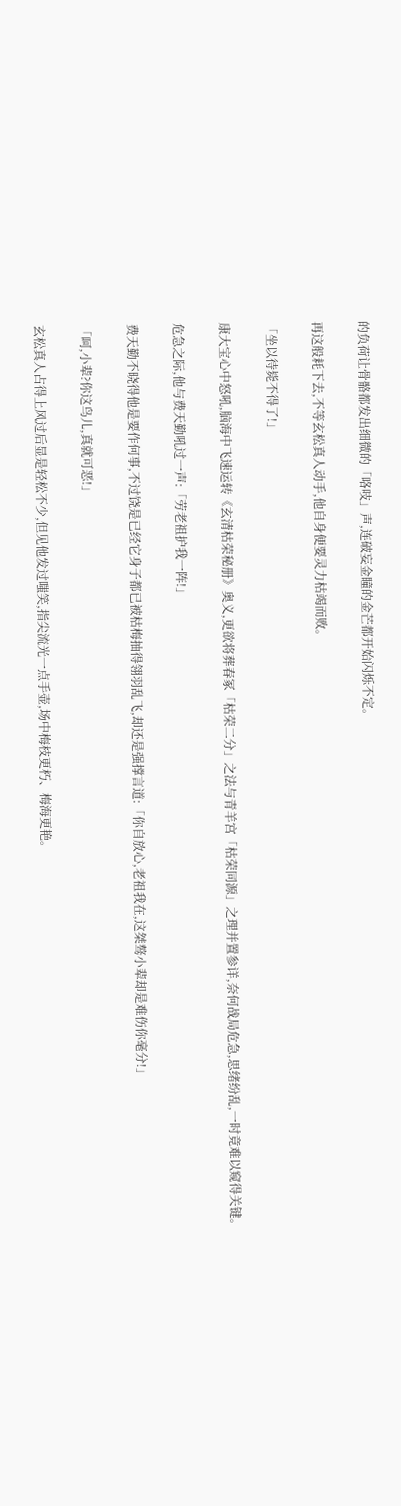的负荷让骨骼都发出细微的「咯吱」声,连破妄金瞳的金芒都开始闪烁不定。

再这般耗下去,不等玄松真人动手,他自身便要灵力枯竭而败。

「坐以待毙不得了!」

康大宝心中怒吼,脑海中飞速运转《玄清枯荣秘册》奥义,更欲将葬春冢「枯荣二分」之法与青羊宫「枯荣同源」之理并置参详,奈何战局危急,思绪纷乱,一时竟难以窥得关键。

危急之际,他与费天勤吼过一声:「劳老祖护我一阵!」

费天勤不晓得他是要作何事,不过饶是已经它身子都已被枯梅抽得翎羽乱飞,却还是强撑言道:「你自放心,老祖我在,这桀骜小辈却是难伤你毫分!」

「呵,小辈?你这鸟儿,真就可恶!」

玄松真人占得上风过后显是轻松不少,但见他发过嗤笑,指尖流光一点手壶,场中梅枝更朽、梅海更艳。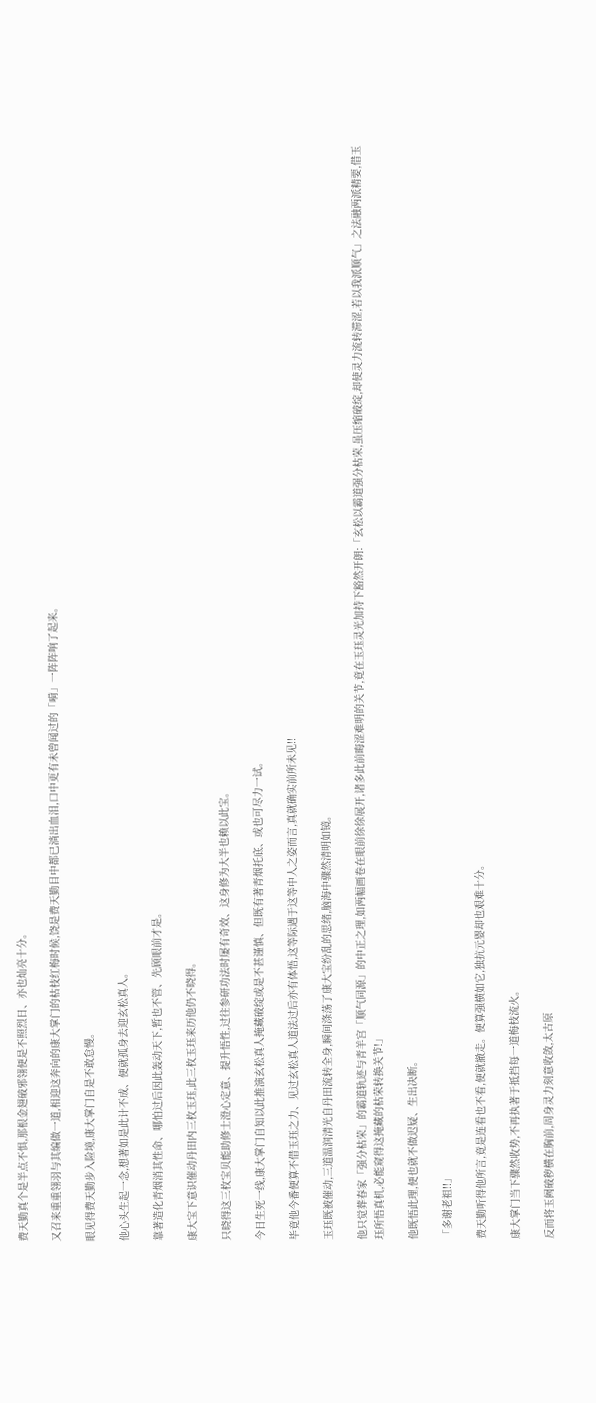费天勤真个是半点不惧,那根金翅破邪翎便是不照烈日、亦也灿亮十分。

又召来重重翎羽与其编做一道,相迎这奔向的康大掌门的枯枝红梅时候,饶是费天勤目中都已淌出血泪,口中更有未曾闻过的「嗬」一阵阵响了起来。

眼见得费天勤步入险境,康大掌门自是不敢怠慢。

他心头生起一念,想著如是此计不成、便就孤身去迎玄松真人。

靠著造化青烟消其性命、哪怕过后因此轰动天下,暂也不管、先顾眼前才是。

康大宝下意识催动丹田内三枚玉珏,此三枚玉珏来历他仍不晓得。

只晓得这三枚宝贝能助修士澄心定意、提升悟性,过往参研功法时屡有奇效、这身修为大半也赖以此宝。

今日生死一线,康大掌门自知以此推演玄松真人掩藏破绽或是不甚谨慎、但既有著青烟托底、或也可尽力一试。

毕竟他今番便算不借玉珏之力、见过玄松真人道法过后亦有体悟,这等际遇于这等中人之姿而言,真就确实前所未见!!

玉珏既被催动,三道温润清光自丹田流转全身,瞬间涤荡了康大宝纷乱的思绪,脑海中骤然清明如镜。

他只觉葬春家「强分枯荣」的霸道轨迹与青羊宫「顺气同源」的中正之理,如两幅画卷在眼前徐徐展开,诸多此前晦涩难明的关节,竟在玉珏灵光加持下豁然开朗:「玄松以霸道强分枯荣,虽压缩破绽,却使灵力流转滞涩,若以我派顺气」之法融两派精要,借玉珏所悟真机,必能窥得这掩藏的枯荣转换关节!」

他既悟此理,便也就不做迟疑、生出决断。

「多谢老祖!!」

费天勤听得他所言,竟是连看也不看,便就撤走。便算强横如它,独抗元婴却也艰难十分。

康大掌门当下骤然收势,不再执著于抵挡每一道梅枝流火。

反而将玉阙破秽横在胸前,周身灵力刻意收敛,太古原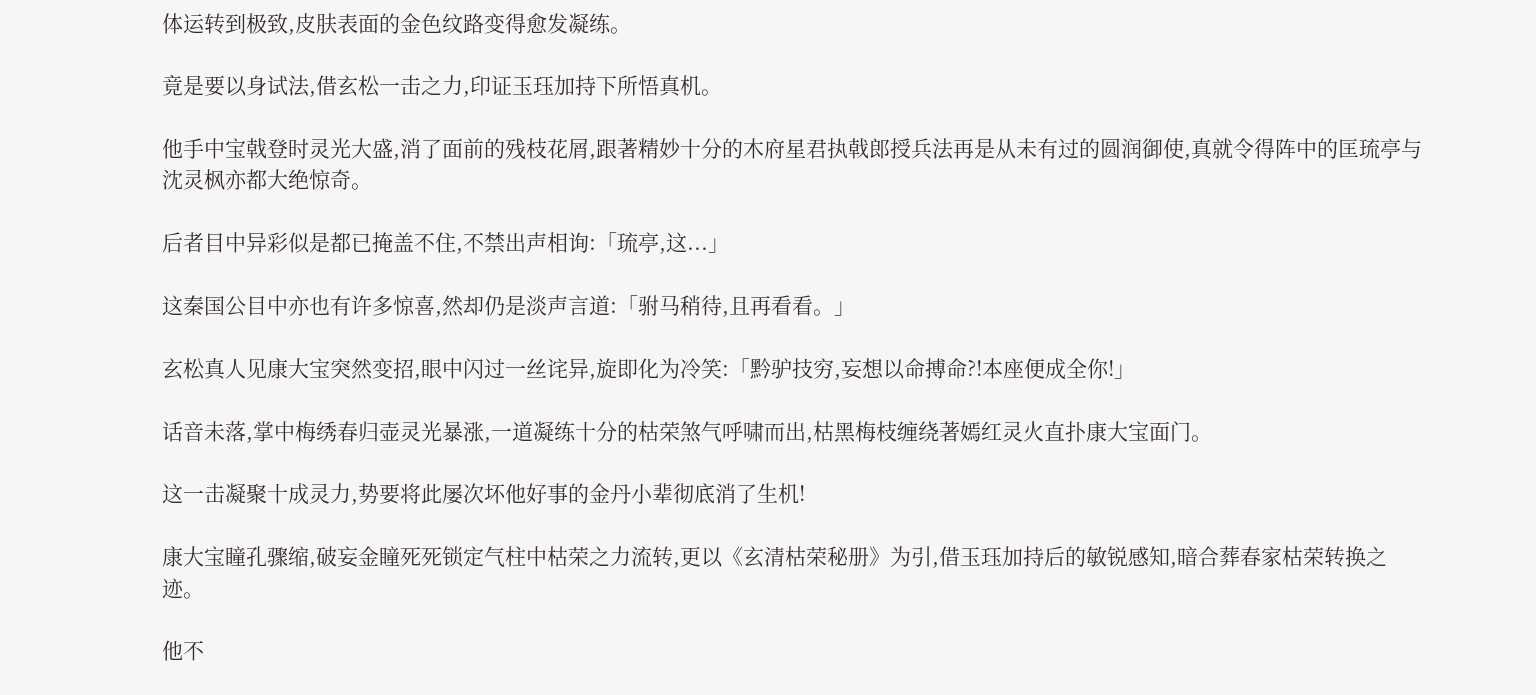体运转到极致,皮肤表面的金色纹路变得愈发凝练。

竟是要以身试法,借玄松一击之力,印证玉珏加持下所悟真机。

他手中宝戟登时灵光大盛,消了面前的残枝花屑,跟著精妙十分的木府星君执戟郎授兵法再是从未有过的圆润御使,真就令得阵中的匡琉亭与沈灵枫亦都大绝惊奇。

后者目中异彩似是都已掩盖不住,不禁出声相询:「琉亭,这...」

这秦国公目中亦也有许多惊喜,然却仍是淡声言道:「驸马稍待,且再看看。」

玄松真人见康大宝突然变招,眼中闪过一丝诧异,旋即化为冷笑:「黔驴技穷,妄想以命搏命?!本座便成全你!」

话音未落,掌中梅绣春归壶灵光暴涨,一道凝练十分的枯荣煞气呼啸而出,枯黑梅枝缠绕著嫣红灵火直扑康大宝面门。

这一击凝聚十成灵力,势要将此屡次坏他好事的金丹小辈彻底消了生机!

康大宝瞳孔骤缩,破妄金瞳死死锁定气柱中枯荣之力流转,更以《玄清枯荣秘册》为引,借玉珏加持后的敏锐感知,暗合葬春家枯荣转换之迹。

他不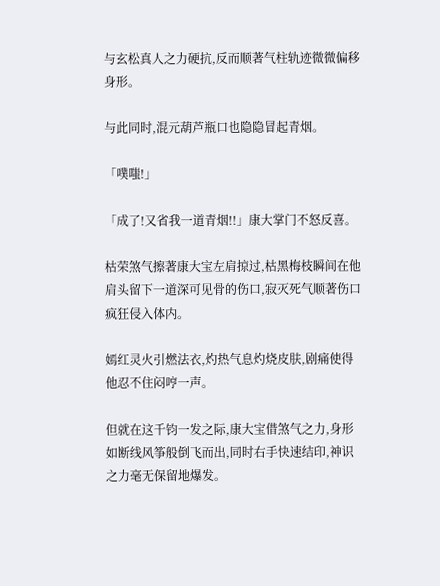与玄松真人之力硬抗,反而顺著气柱轨迹微微偏移身形。

与此同时,混元葫芦瓶口也隐隐冒起青烟。

「噗嗤!」

「成了!又省我一道青烟!!」康大掌门不怒反喜。

枯荣煞气擦著康大宝左肩掠过,枯黑梅枝瞬间在他肩头留下一道深可见骨的伤口,寂灭死气顺著伤口疯狂侵入体内。

嫣红灵火引燃法衣,灼热气息灼烧皮肤,剧痛使得他忍不住闷哼一声。

但就在这千钧一发之际,康大宝借煞气之力,身形如断线风筝般倒飞而出,同时右手快速结印,神识之力毫无保留地爆发。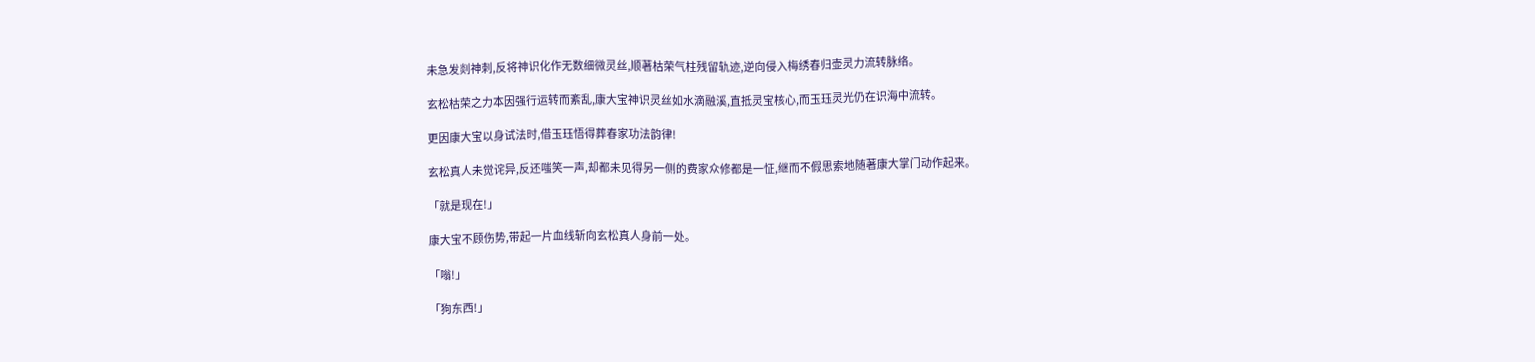未急发剡神刺,反将神识化作无数细微灵丝,顺著枯荣气柱残留轨迹,逆向侵入梅绣春归壶灵力流转脉络。

玄松枯荣之力本因强行运转而紊乱,康大宝神识灵丝如水滴融溪,直抵灵宝核心,而玉珏灵光仍在识海中流转。

更因康大宝以身试法时,借玉珏悟得葬春家功法韵律!

玄松真人未觉诧异,反还嗤笑一声,却都未见得另一侧的费家众修都是一怔,继而不假思索地随著康大掌门动作起来。

「就是现在!」

康大宝不顾伤势,带起一片血线斩向玄松真人身前一处。

「嗡!」

「狗东西!」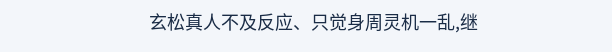玄松真人不及反应、只觉身周灵机一乱,继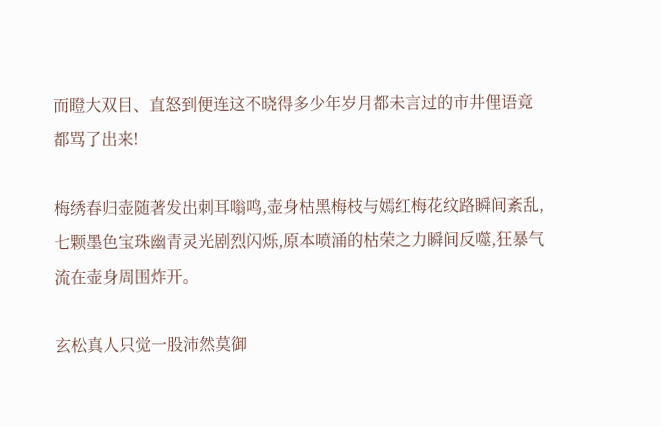而瞪大双目、直怒到便连这不晓得多少年岁月都未言过的市井俚语竟都骂了出来!

梅绣春归壶随著发出刺耳嗡鸣,壶身枯黑梅枝与嫣红梅花纹路瞬间紊乱,七颗墨色宝珠幽青灵光剧烈闪烁,原本喷涌的枯荣之力瞬间反噬,狂暴气流在壶身周围炸开。

玄松真人只觉一股沛然莫御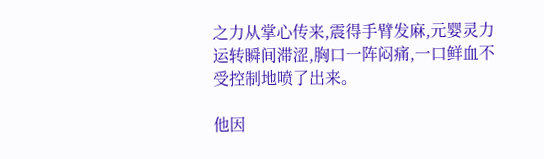之力从掌心传来,震得手臂发麻,元婴灵力运转瞬间滞涩,胸口一阵闷痛,一口鲜血不受控制地喷了出来。

他因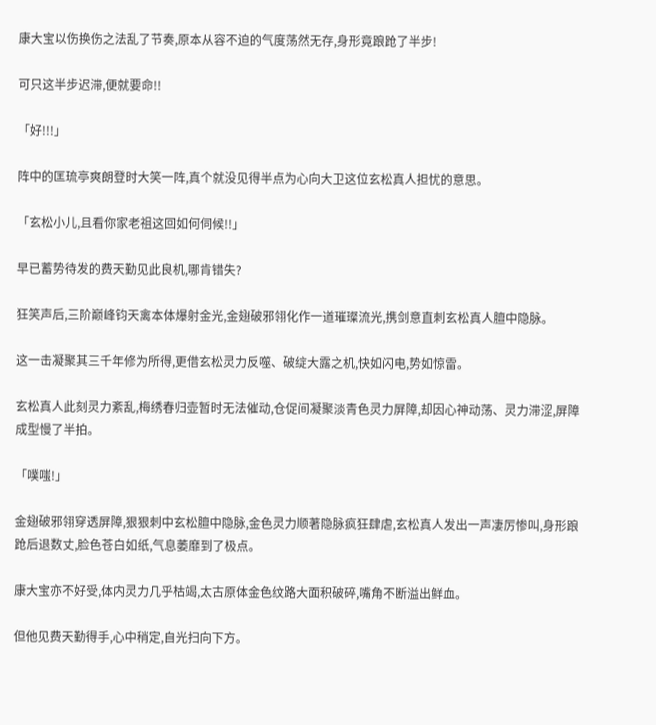康大宝以伤换伤之法乱了节奏,原本从容不迫的气度荡然无存,身形竟踉跄了半步!

可只这半步迟滞,便就要命!!

「好!!!」

阵中的匡琉亭爽朗登时大笑一阵,真个就没见得半点为心向大卫这位玄松真人担忧的意思。

「玄松小儿,且看你家老祖这回如何伺候!!」

早已蓄势待发的费天勤见此良机,哪肯错失?

狂笑声后,三阶巅峰钧天禽本体爆射金光,金翅破邪翎化作一道璀璨流光,携剑意直刺玄松真人膻中隐脉。

这一击凝聚其三千年修为所得,更借玄松灵力反噬、破绽大露之机,快如闪电,势如惊雷。

玄松真人此刻灵力紊乱,梅绣春归壶暂时无法催动,仓促间凝聚淡青色灵力屏障,却因心神动荡、灵力滞涩,屏障成型慢了半拍。

「噗嗤!」

金翅破邪翎穿透屏障,狠狠刺中玄松膻中隐脉,金色灵力顺著隐脉疯狂肆虐,玄松真人发出一声凄厉惨叫,身形踉跄后退数丈,脸色苍白如纸,气息萎靡到了极点。

康大宝亦不好受,体内灵力几乎枯竭,太古原体金色纹路大面积破碎,嘴角不断溢出鲜血。

但他见费天勤得手,心中稍定,自光扫向下方。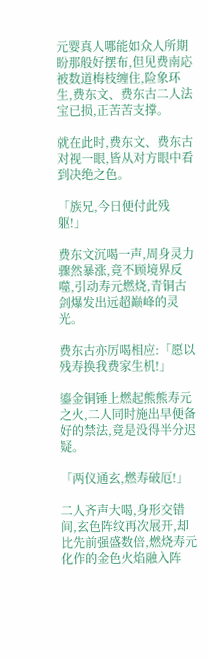元婴真人哪能如众人所期盼那般好摆布,但见费南応被数道梅枝缠住,险象环生,费东文、费东古二人法宝已损,正苦苦支撑。

就在此时,费东文、费东古对视一眼,皆从对方眼中看到决绝之色。

「族兄,今日便付此残躯!」

费东文沉喝一声,周身灵力骤然暴涨,竟不顾境界反噬,引动寿元燃烧,青铜古剑爆发出远超巅峰的灵光。

费东古亦厉喝相应:「愿以残寿换我费家生机!」

鎏金铜锤上燃起熊熊寿元之火,二人同时施出早便备好的禁法,竟是没得半分迟疑。

「两仪通玄,燃寿破厄!」

二人齐声大喝,身形交错间,玄色阵纹再次展开,却比先前强盛数倍,燃烧寿元化作的金色火焰融入阵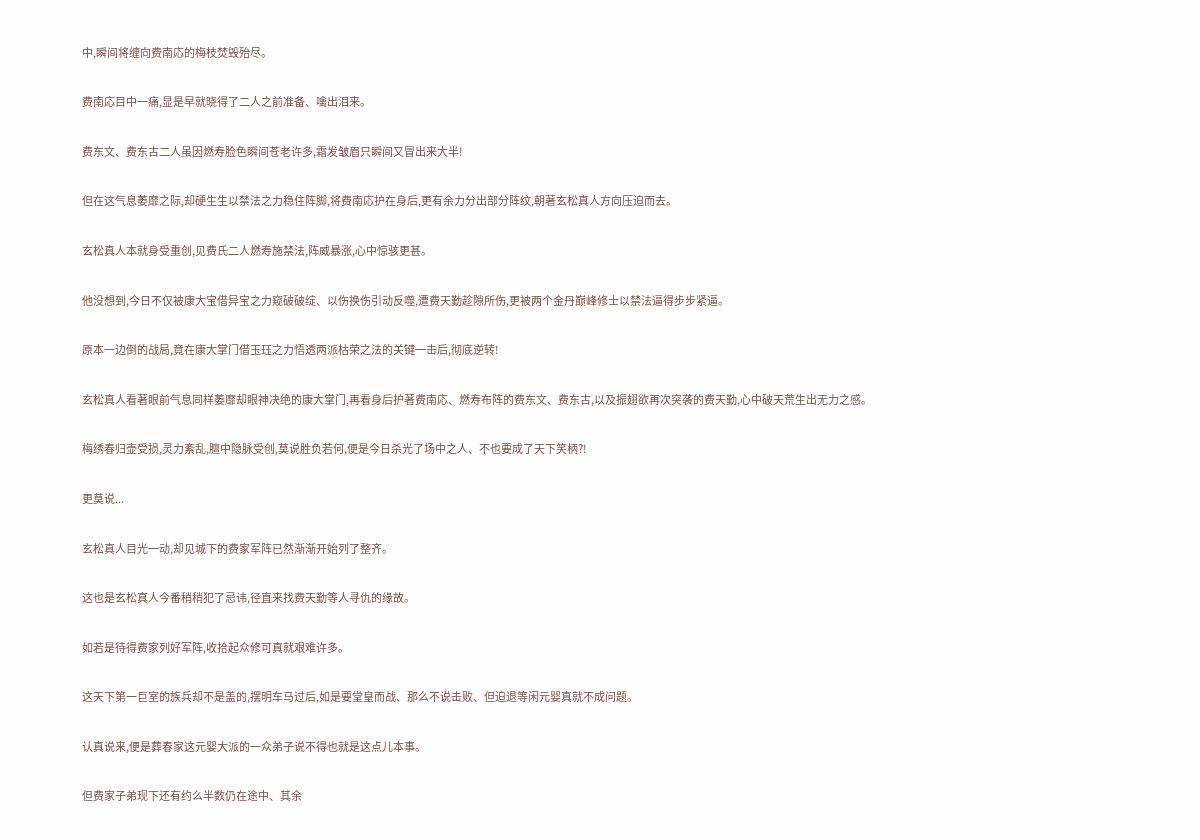中,瞬间将缠向费南応的梅枝焚毁殆尽。

费南応目中一痛,显是早就晓得了二人之前准备、噙出泪来。

费东文、费东古二人虽因燃寿脸色瞬间苍老许多,霜发皱眉只瞬间又冒出来大半!

但在这气息萎靡之际,却硬生生以禁法之力稳住阵脚,将费南応护在身后,更有余力分出部分阵纹,朝著玄松真人方向压迫而去。

玄松真人本就身受重创,见费氏二人燃寿施禁法,阵威暴涨,心中惊骇更甚。

他没想到,今日不仅被康大宝借异宝之力窥破破绽、以伤换伤引动反噬,遭费天勤趁隙所伤,更被两个金丹巅峰修士以禁法逼得步步紧逼。

原本一边倒的战局,竟在康大掌门借玉珏之力悟透两派枯荣之法的关键一击后,彻底逆转!

玄松真人看著眼前气息同样萎靡却眼神决绝的康大掌门,再看身后护著费南応、燃寿布阵的费东文、费东古,以及振翅欲再次突袭的费天勤,心中破天荒生出无力之感。

梅绣春归壶受损,灵力紊乱,膻中隐脉受创,莫说胜负若何,便是今日杀光了场中之人、不也要成了天下笑柄?!

更莫说...

玄松真人目光一动,却见城下的费家军阵已然渐渐开始列了整齐。

这也是玄松真人今番稍稍犯了忌讳,径直来找费天勤等人寻仇的缘故。

如若是待得费家列好军阵,收拾起众修可真就艰难许多。

这天下第一巨室的族兵却不是盖的,摆明车马过后,如是要堂皇而战、那么不说击败、但迫退等闲元婴真就不成问题。

认真说来,便是葬春家这元婴大派的一众弟子说不得也就是这点儿本事。

但费家子弟现下还有约么半数仍在途中、其余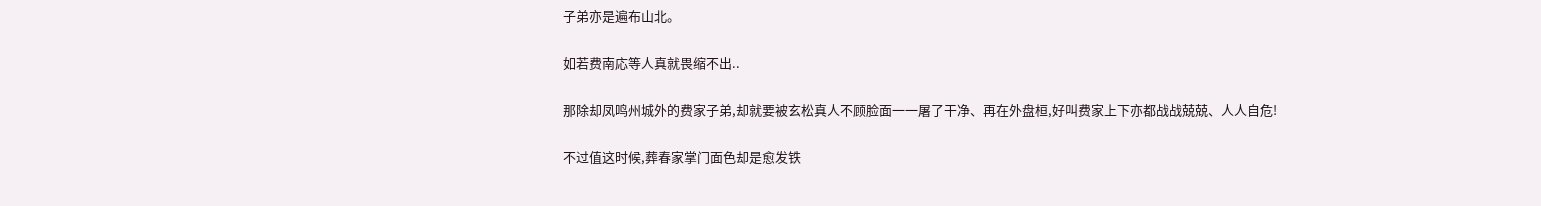子弟亦是遍布山北。

如若费南応等人真就畏缩不出..

那除却凤鸣州城外的费家子弟,却就要被玄松真人不顾脸面一一屠了干净、再在外盘桓,好叫费家上下亦都战战兢兢、人人自危!

不过值这时候,葬春家掌门面色却是愈发铁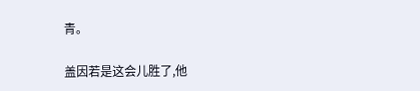青。

盖因若是这会儿胜了,他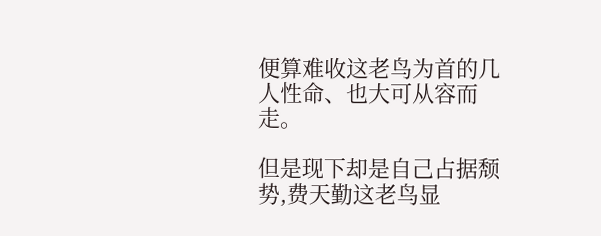便算难收这老鸟为首的几人性命、也大可从容而走。

但是现下却是自己占据颓势,费天勤这老鸟显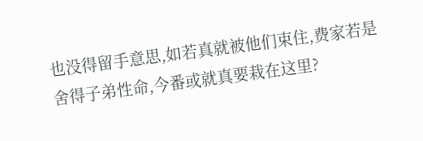也没得留手意思,如若真就被他们束住,费家若是舍得子弟性命,今番或就真要栽在这里?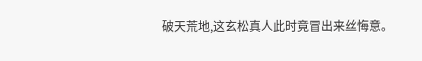破天荒地,这玄松真人此时竟冒出来丝悔意。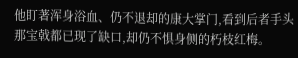他盯著浑身浴血、仍不退却的康大掌门,看到后者手头那宝戟都已现了缺口,却仍不惧身侧的朽枝红梅。